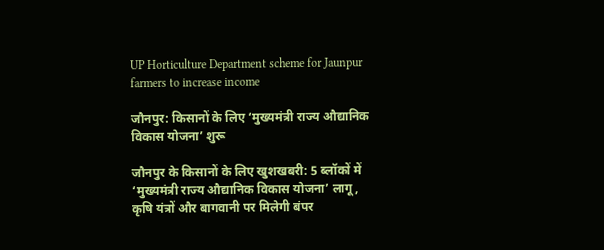UP Horticulture Department scheme for Jaunpur farmers to increase income

जौनपुर: किसानों के लिए ‘मुख्यमंत्री राज्य औद्यानिक विकास योजना’ शुरू

जौनपुर के किसानों के लिए खुशखबरी: 5 ब्लॉकों में ‘मुख्यमंत्री राज्य औद्यानिक विकास योजना’ लागू, कृषि यंत्रों और बागवानी पर मिलेगी बंपर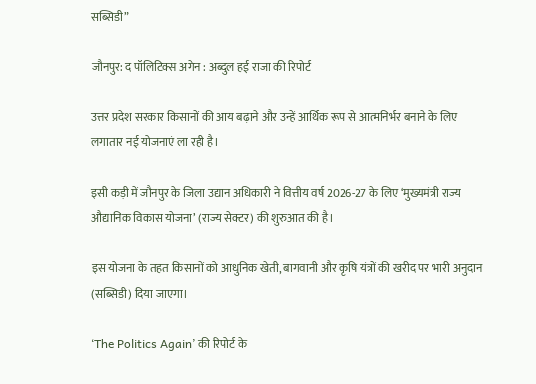सब्सिडी”

जौनपुर: द पॉलिटिक्स अगेन : अब्दुल हई राजा की रिपोर्ट

उत्तर प्रदेश सरकार किसानों की आय बढ़ाने और उन्हें आर्थिक रूप से आत्मनिर्भर बनाने के लिए लगातार नई योजनाएं ला रही है।

इसी कड़ी में जौनपुर के जिला उद्यान अधिकारी ने वित्तीय वर्ष 2026-27 के लिए ‘मुख्यमंत्री राज्य औद्यानिक विकास योजना’ (राज्य सेक्टर) की शुरुआत की है।

इस योजना के तहत किसानों को आधुनिक खेती, बागवानी और कृषि यंत्रों की खरीद पर भारी अनुदान (सब्सिडी) दिया जाएगा।

‘The Politics Again’ की रिपोर्ट के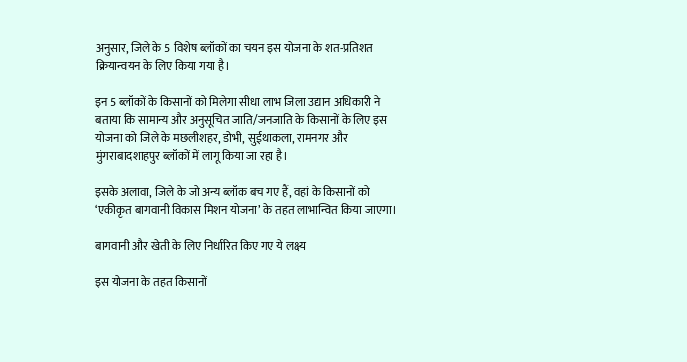अनुसार, जिले के 5 विशेष ब्लॉकों का चयन इस योजना के शत-प्रतिशत क्रियान्वयन के लिए किया गया है।

इन 5 ब्लॉकों के किसानों को मिलेगा सीधा लाभ जिला उद्यान अधिकारी ने बताया कि सामान्य और अनुसूचित जाति/जनजाति के किसानों के लिए इस योजना को जिले के मछलीशहर, डोभी, सुईथाकला, रामनगर और मुंगराबादशाहपुर ब्लॉकों में लागू किया जा रहा है।

इसके अलावा, जिले के जो अन्य ब्लॉक बच गए हैं, वहां के किसानों को ‘एकीकृत बागवानी विकास मिशन योजना’ के तहत लाभान्वित किया जाएगा।

बागवानी और खेती के लिए निर्धारित किए गए ये लक्ष्य

इस योजना के तहत किसानों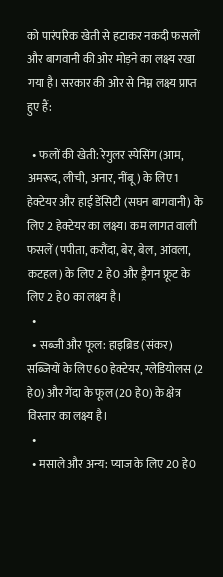को पारंपरिक खेती से हटाकर नकदी फसलों और बागवानी की ओर मोड़ने का लक्ष्य रखा गया है। सरकार की ओर से निम्न लक्ष्य प्राप्त हुए हैं:

  • फलों की खेती: रेगुलर स्पेसिंग (आम, अमरूद, लीची, अनार, नींबू) के लिए 1 हेक्टेयर और हाई डेंसिटी (सघन बागवानी) के लिए 2 हेक्टेयर का लक्ष्य। कम लागत वाली फसलें (पपीता, करौंदा, बेर, बेल, आंवला, कटहल) के लिए 2 हे0 और ड्रैगन फ्रूट के लिए 2 हे0 का लक्ष्य है।
  •
  • सब्जी और फूल: हाइब्रिड (संकर) सब्जियों के लिए 60 हेक्टेयर, ग्लेडियोलस (2 हे0) और गेंदा के फूल (20 हे0) के क्षेत्र विस्तार का लक्ष्य है।
  •
  • मसाले और अन्य: प्याज के लिए 20 हे0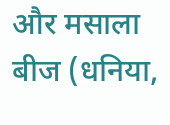और मसाला बीज (धनिया,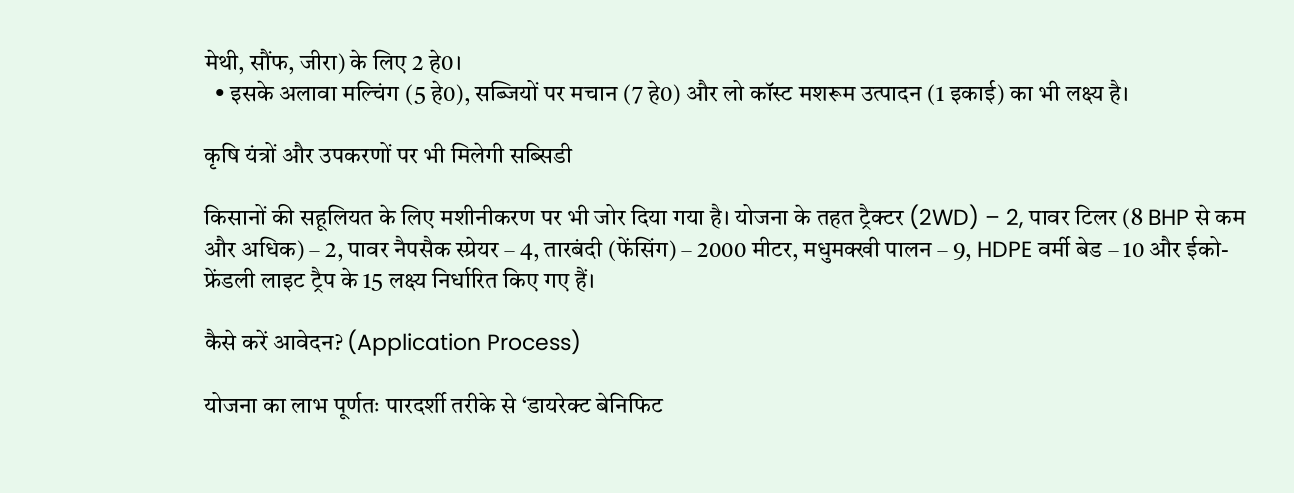मेथी, सौंफ, जीरा) के लिए 2 हे0।
  • इसके अलावा मल्चिंग (5 हे0), सब्जियों पर मचान (7 हे0) और लो कॉस्ट मशरूम उत्पादन (1 इकाई) का भी लक्ष्य है।

कृषि यंत्रों और उपकरणों पर भी मिलेगी सब्सिडी

किसानों की सहूलियत के लिए मशीनीकरण पर भी जोर दिया गया है। योजना के तहत ट्रैक्टर (2WD) – 2, पावर टिलर (8 BHP से कम और अधिक) – 2, पावर नैपसैक स्प्रेयर – 4, तारबंदी (फेंसिंग) – 2000 मीटर, मधुमक्खी पालन – 9, HDPE वर्मी बेड – 10 और ईको-फ्रेंडली लाइट ट्रैप के 15 लक्ष्य निर्धारित किए गए हैं।

कैसे करें आवेदन? (Application Process)

योजना का लाभ पूर्णतः पारदर्शी तरीके से ‘डायरेक्ट बेनिफिट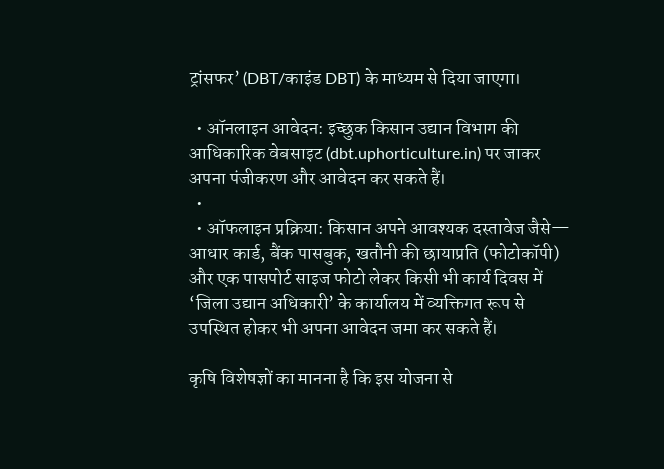ट्रांसफर’ (DBT/काइंड DBT) के माध्यम से दिया जाएगा।

  • ऑनलाइन आवेदन: इच्छुक किसान उद्यान विभाग की आधिकारिक वेबसाइट (dbt.uphorticulture.in) पर जाकर अपना पंजीकरण और आवेदन कर सकते हैं।
  •
  • ऑफलाइन प्रक्रिया: किसान अपने आवश्यक दस्तावेज जैसे— आधार कार्ड, बैंक पासबुक, खतौनी की छायाप्रति (फोटोकॉपी) और एक पासपोर्ट साइज फोटो लेकर किसी भी कार्य दिवस में ‘जिला उद्यान अधिकारी’ के कार्यालय में व्यक्तिगत रूप से उपस्थित होकर भी अपना आवेदन जमा कर सकते हैं।

कृषि विशेषज्ञों का मानना है कि इस योजना से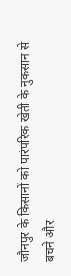जौनपुर के किसानों को पारंपरिक खेती के नुकसान से बचने और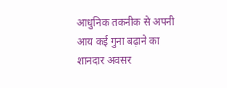आधुनिक तकनीक से अपनी आय कई गुना बढ़ाने का शानदार अवसर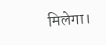मिलेगा।